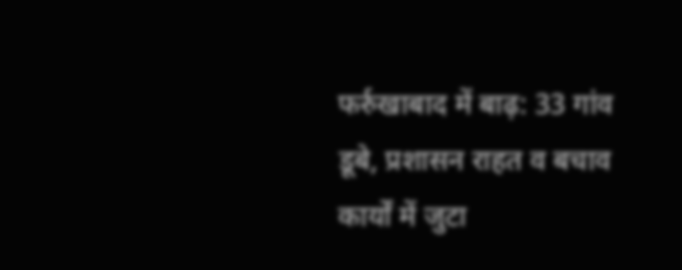फर्रुखाबाद में बाढ़: 33 गांव डूबे, प्रशासन राहत व बचाव कार्यों में जुटा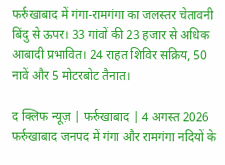फर्रुखाबाद में गंगा-रामगंगा का जलस्तर चेतावनी बिंदु से ऊपर। 33 गांवों की 23 हजार से अधिक आबादी प्रभावित। 24 राहत शिविर सक्रिय, 50 नावें और 5 मोटरबोट तैनात।

द क्लिफ न्यूज़ | फर्रुखाबाद | 4 अगस्त 2026
फर्रुखाबाद जनपद में गंगा और रामगंगा नदियों के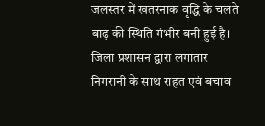जलस्तर में खतरनाक वृद्धि के चलते बाढ़ की स्थिति गंभीर बनी हुई है। जिला प्रशासन द्वारा लगातार निगरानी के साथ राहत एवं बचाव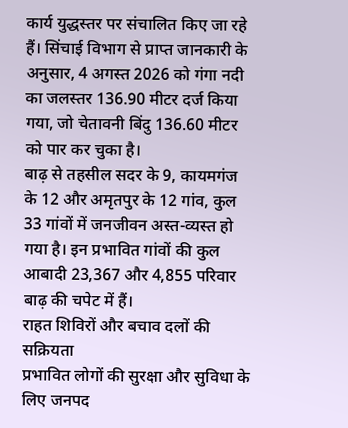कार्य युद्धस्तर पर संचालित किए जा रहे हैं। सिंचाई विभाग से प्राप्त जानकारी के अनुसार, 4 अगस्त 2026 को गंगा नदी का जलस्तर 136.90 मीटर दर्ज किया गया, जो चेतावनी बिंदु 136.60 मीटर को पार कर चुका है।
बाढ़ से तहसील सदर के 9, कायमगंज के 12 और अमृतपुर के 12 गांव, कुल 33 गांवों में जनजीवन अस्त-व्यस्त हो गया है। इन प्रभावित गांवों की कुल आबादी 23,367 और 4,855 परिवार बाढ़ की चपेट में हैं।
राहत शिविरों और बचाव दलों की सक्रियता
प्रभावित लोगों की सुरक्षा और सुविधा के लिए जनपद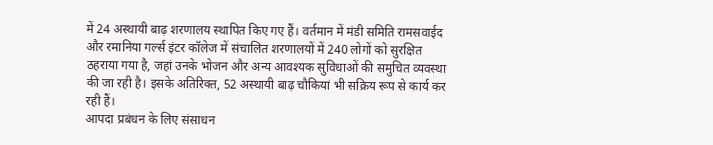में 24 अस्थायी बाढ़ शरणालय स्थापित किए गए हैं। वर्तमान में मंडी समिति रामसवाईद और रमानिया गर्ल्स इंटर कॉलेज में संचालित शरणालयों में 240 लोगों को सुरक्षित ठहराया गया है, जहां उनके भोजन और अन्य आवश्यक सुविधाओं की समुचित व्यवस्था की जा रही है। इसके अतिरिक्त, 52 अस्थायी बाढ़ चौकियां भी सक्रिय रूप से कार्य कर रही हैं।
आपदा प्रबंधन के लिए संसाधन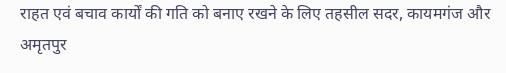राहत एवं बचाव कार्यों की गति को बनाए रखने के लिए तहसील सदर, कायमगंज और अमृतपुर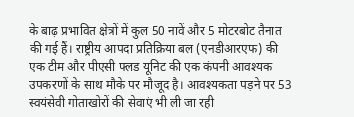के बाढ़ प्रभावित क्षेत्रों में कुल 50 नावें और 5 मोटरबोट तैनात की गई हैं। राष्ट्रीय आपदा प्रतिक्रिया बल (एनडीआरएफ) की एक टीम और पीएसी फ्लड यूनिट की एक कंपनी आवश्यक उपकरणों के साथ मौके पर मौजूद है। आवश्यकता पड़ने पर 53 स्वयंसेवी गोताखोरों की सेवाएं भी ली जा रही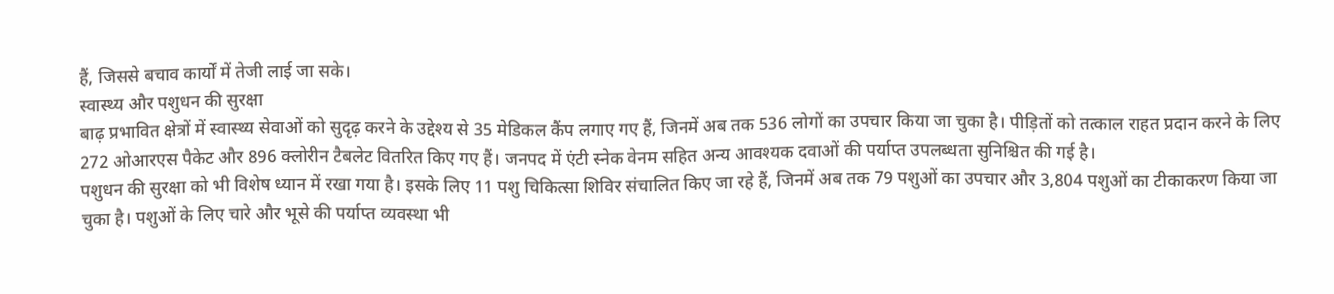हैं, जिससे बचाव कार्यों में तेजी लाई जा सके।
स्वास्थ्य और पशुधन की सुरक्षा
बाढ़ प्रभावित क्षेत्रों में स्वास्थ्य सेवाओं को सुदृढ़ करने के उद्देश्य से 35 मेडिकल कैंप लगाए गए हैं, जिनमें अब तक 536 लोगों का उपचार किया जा चुका है। पीड़ितों को तत्काल राहत प्रदान करने के लिए 272 ओआरएस पैकेट और 896 क्लोरीन टैबलेट वितरित किए गए हैं। जनपद में एंटी स्नेक वेनम सहित अन्य आवश्यक दवाओं की पर्याप्त उपलब्धता सुनिश्चित की गई है।
पशुधन की सुरक्षा को भी विशेष ध्यान में रखा गया है। इसके लिए 11 पशु चिकित्सा शिविर संचालित किए जा रहे हैं, जिनमें अब तक 79 पशुओं का उपचार और 3,804 पशुओं का टीकाकरण किया जा चुका है। पशुओं के लिए चारे और भूसे की पर्याप्त व्यवस्था भी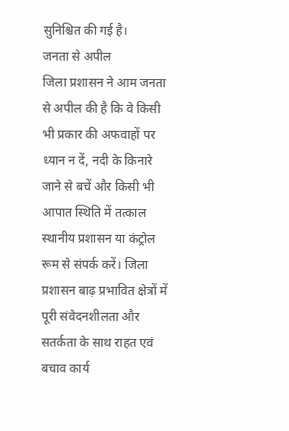सुनिश्चित की गई है।
जनता से अपील
जिला प्रशासन ने आम जनता से अपील की है कि वे किसी भी प्रकार की अफवाहों पर ध्यान न दें, नदी के किनारे जाने से बचें और किसी भी आपात स्थिति में तत्काल स्थानीय प्रशासन या कंट्रोल रूम से संपर्क करें। जिला प्रशासन बाढ़ प्रभावित क्षेत्रों में पूरी संवेदनशीलता और सतर्कता के साथ राहत एवं बचाव कार्य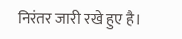निरंतर जारी रखे हुए है।